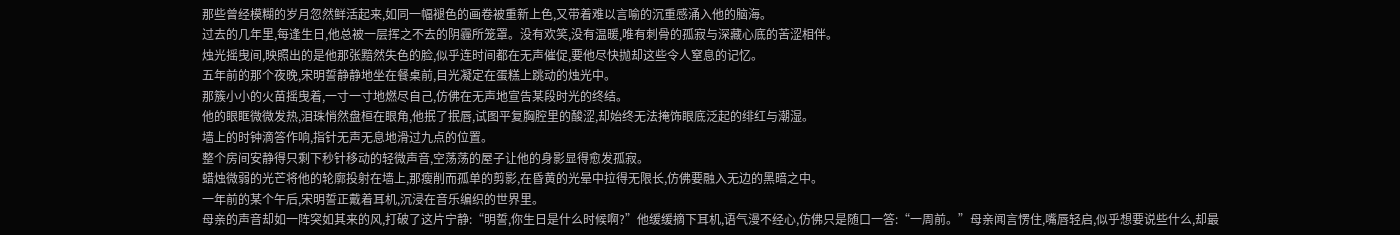那些曾经模糊的岁月忽然鲜活起来,如同一幅褪色的画卷被重新上色,又带着难以言喻的沉重感涌入他的脑海。
过去的几年里,每逢生日,他总被一层挥之不去的阴霾所笼罩。没有欢笑,没有温暖,唯有刺骨的孤寂与深藏心底的苦涩相伴。
烛光摇曳间,映照出的是他那张黯然失色的脸,似乎连时间都在无声催促,要他尽快抛却这些令人窒息的记忆。
五年前的那个夜晚,宋明誓静静地坐在餐桌前,目光凝定在蛋糕上跳动的烛光中。
那簇小小的火苗摇曳着,一寸一寸地燃尽自己,仿佛在无声地宣告某段时光的终结。
他的眼眶微微发热,泪珠悄然盘桓在眼角,他抿了抿唇,试图平复胸腔里的酸涩,却始终无法掩饰眼底泛起的绯红与潮湿。
墙上的时钟滴答作响,指针无声无息地滑过九点的位置。
整个房间安静得只剩下秒针移动的轻微声音,空荡荡的屋子让他的身影显得愈发孤寂。
蜡烛微弱的光芒将他的轮廓投射在墙上,那瘦削而孤单的剪影,在昏黄的光晕中拉得无限长,仿佛要融入无边的黑暗之中。
一年前的某个午后,宋明誓正戴着耳机,沉浸在音乐编织的世界里。
母亲的声音却如一阵突如其来的风,打破了这片宁静:“明誓,你生日是什么时候啊?”他缓缓摘下耳机,语气漫不经心,仿佛只是随口一答:“一周前。”母亲闻言愣住,嘴唇轻启,似乎想要说些什么,却最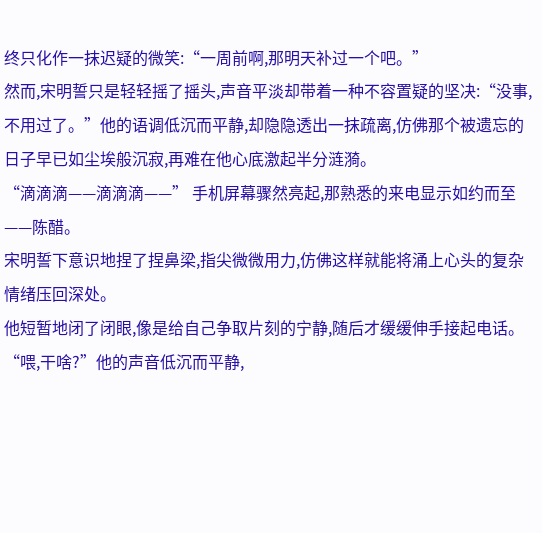终只化作一抹迟疑的微笑:“一周前啊,那明天补过一个吧。”
然而,宋明誓只是轻轻摇了摇头,声音平淡却带着一种不容置疑的坚决:“没事,不用过了。”他的语调低沉而平静,却隐隐透出一抹疏离,仿佛那个被遗忘的日子早已如尘埃般沉寂,再难在他心底激起半分涟漪。
“滴滴滴——滴滴滴——” 手机屏幕骤然亮起,那熟悉的来电显示如约而至——陈醋。
宋明誓下意识地捏了捏鼻梁,指尖微微用力,仿佛这样就能将涌上心头的复杂情绪压回深处。
他短暂地闭了闭眼,像是给自己争取片刻的宁静,随后才缓缓伸手接起电话。
“喂,干啥?”他的声音低沉而平静,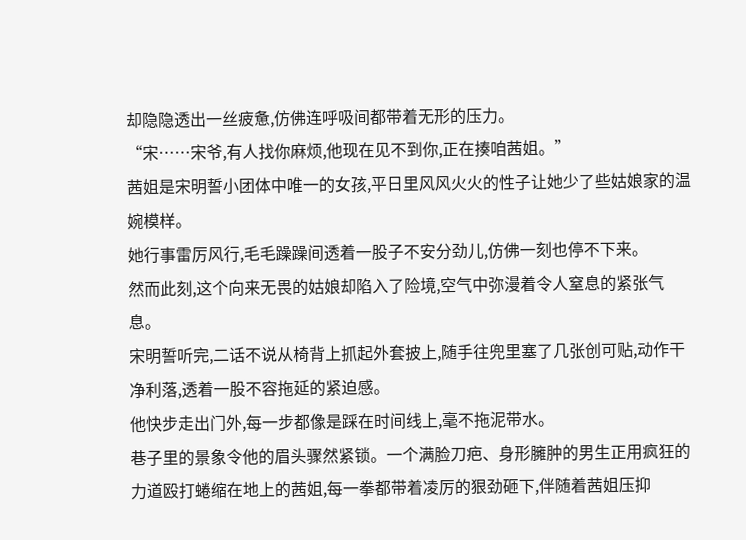却隐隐透出一丝疲惫,仿佛连呼吸间都带着无形的压力。
“宋……宋爷,有人找你麻烦,他现在见不到你,正在揍咱茜姐。”
茜姐是宋明誓小团体中唯一的女孩,平日里风风火火的性子让她少了些姑娘家的温婉模样。
她行事雷厉风行,毛毛躁躁间透着一股子不安分劲儿,仿佛一刻也停不下来。
然而此刻,这个向来无畏的姑娘却陷入了险境,空气中弥漫着令人窒息的紧张气息。
宋明誓听完,二话不说从椅背上抓起外套披上,随手往兜里塞了几张创可贴,动作干净利落,透着一股不容拖延的紧迫感。
他快步走出门外,每一步都像是踩在时间线上,毫不拖泥带水。
巷子里的景象令他的眉头骤然紧锁。一个满脸刀疤、身形臃肿的男生正用疯狂的力道殴打蜷缩在地上的茜姐,每一拳都带着凌厉的狠劲砸下,伴随着茜姐压抑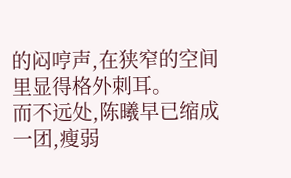的闷哼声,在狭窄的空间里显得格外刺耳。
而不远处,陈曦早已缩成一团,瘦弱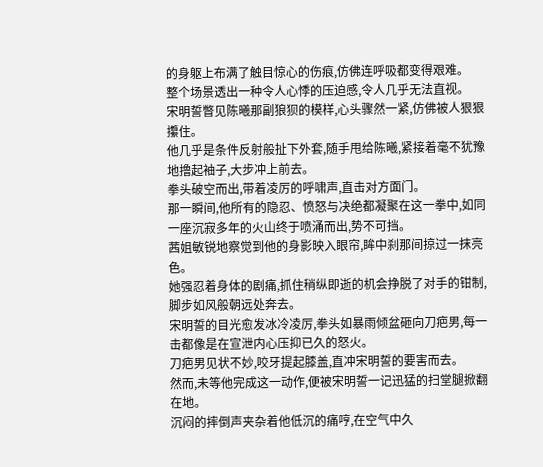的身躯上布满了触目惊心的伤痕,仿佛连呼吸都变得艰难。
整个场景透出一种令人心悸的压迫感,令人几乎无法直视。
宋明誓瞥见陈曦那副狼狈的模样,心头骤然一紧,仿佛被人狠狠攥住。
他几乎是条件反射般扯下外套,随手甩给陈曦,紧接着毫不犹豫地撸起袖子,大步冲上前去。
拳头破空而出,带着凌厉的呼啸声,直击对方面门。
那一瞬间,他所有的隐忍、愤怒与决绝都凝聚在这一拳中,如同一座沉寂多年的火山终于喷涌而出,势不可挡。
茜姐敏锐地察觉到他的身影映入眼帘,眸中刹那间掠过一抹亮色。
她强忍着身体的剧痛,抓住稍纵即逝的机会挣脱了对手的钳制,脚步如风般朝远处奔去。
宋明誓的目光愈发冰冷凌厉,拳头如暴雨倾盆砸向刀疤男,每一击都像是在宣泄内心压抑已久的怒火。
刀疤男见状不妙,咬牙提起膝盖,直冲宋明誓的要害而去。
然而,未等他完成这一动作,便被宋明誓一记迅猛的扫堂腿掀翻在地。
沉闷的摔倒声夹杂着他低沉的痛哼,在空气中久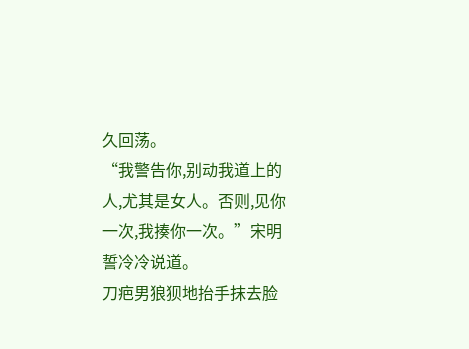久回荡。
“我警告你,别动我道上的人,尤其是女人。否则,见你一次,我揍你一次。”宋明誓冷冷说道。
刀疤男狼狈地抬手抹去脸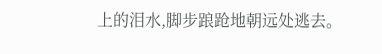上的泪水,脚步踉跄地朝远处逃去。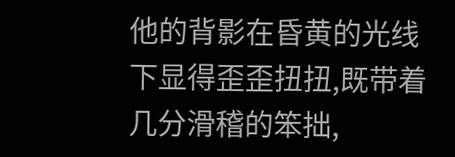他的背影在昏黄的光线下显得歪歪扭扭,既带着几分滑稽的笨拙,